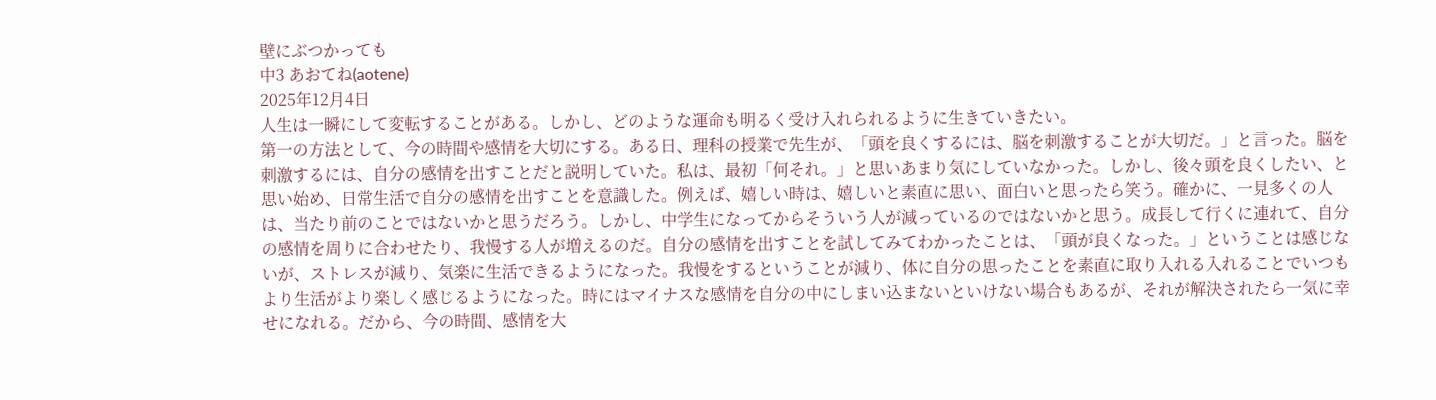壁にぶつかっても
中3 あおてね(aotene)
2025年12月4日
人生は一瞬にして変転することがある。しかし、どのような運命も明るく受け入れられるように生きていきたい。
第一の方法として、今の時間や感情を大切にする。ある日、理科の授業で先生が、「頭を良くするには、脳を刺激することが大切だ。」と言った。脳を刺激するには、自分の感情を出すことだと説明していた。私は、最初「何それ。」と思いあまり気にしていなかった。しかし、後々頭を良くしたい、と思い始め、日常生活で自分の感情を出すことを意識した。例えば、嬉しい時は、嬉しいと素直に思い、面白いと思ったら笑う。確かに、一見多くの人は、当たり前のことではないかと思うだろう。しかし、中学生になってからそういう人が減っているのではないかと思う。成長して行くに連れて、自分の感情を周りに合わせたり、我慢する人が増えるのだ。自分の感情を出すことを試してみてわかったことは、「頭が良くなった。」ということは感じないが、ストレスが減り、気楽に生活できるようになった。我慢をするということが減り、体に自分の思ったことを素直に取り入れる入れることでいつもより生活がより楽しく感じるようになった。時にはマイナスな感情を自分の中にしまい込まないといけない場合もあるが、それが解決されたら一気に幸せになれる。だから、今の時間、感情を大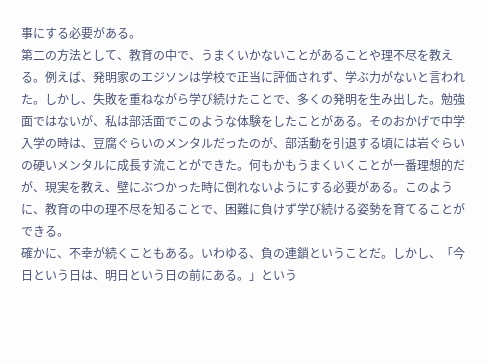事にする必要がある。
第二の方法として、教育の中で、うまくいかないことがあることや理不尽を教える。例えば、発明家のエジソンは学校で正当に評価されず、学ぶ力がないと言われた。しかし、失敗を重ねながら学び続けたことで、多くの発明を生み出した。勉強面ではないが、私は部活面でこのような体験をしたことがある。そのおかげで中学入学の時は、豆腐ぐらいのメンタルだったのが、部活動を引退する頃には岩ぐらいの硬いメンタルに成長す流ことができた。何もかもうまくいくことが一番理想的だが、現実を教え、壁にぶつかった時に倒れないようにする必要がある。このように、教育の中の理不尽を知ることで、困難に負けず学び続ける姿勢を育てることができる。
確かに、不幸が続くこともある。いわゆる、負の連鎖ということだ。しかし、「今日という日は、明日という日の前にある。」という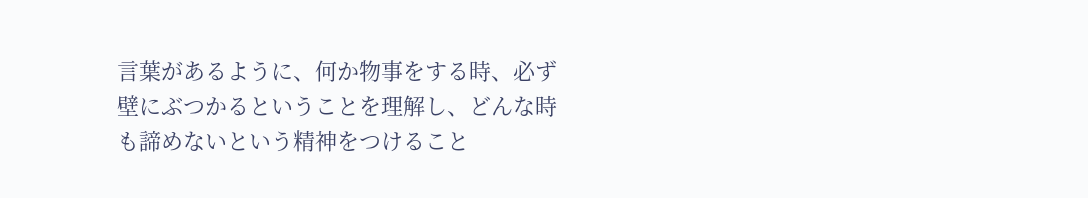言葉があるように、何か物事をする時、必ず壁にぶつかるということを理解し、どんな時も諦めないという精神をつけること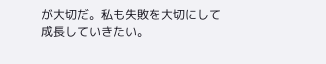が大切だ。私も失敗を大切にして成長していきたい。